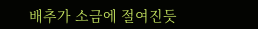배추가 소금에 절여진듯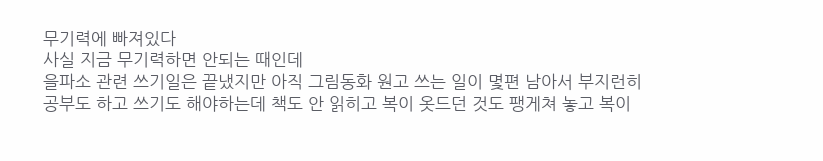무기력에 빠져있다
사실 지금 무기력하면 안되는 때인데
을파소 관련 쓰기일은 끝냈지만 아직 그림동화 원고 쓰는 일이 몇편 남아서 부지런히 공부도 하고 쓰기도 해야하는데 책도 안 읽히고 복이 옷드던 것도 팽게쳐 놓고 복이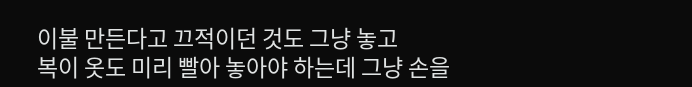이불 만든다고 끄적이던 것도 그냥 놓고
복이 옷도 미리 빨아 놓아야 하는데 그냥 손을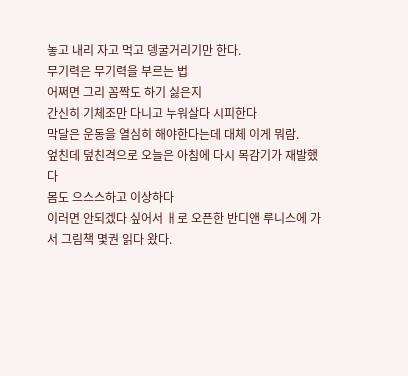놓고 내리 자고 먹고 뎅굴거리기만 한다.
무기력은 무기력을 부르는 법
어쩌면 그리 꼼짝도 하기 싫은지
간신히 기체조만 다니고 누워살다 시피한다
막달은 운동을 열심히 해야한다는데 대체 이게 뭐람.
엎친데 덮친격으로 오늘은 아침에 다시 목감기가 재발했다
몸도 으스스하고 이상하다
이러면 안되겠다 싶어서 ㅐ로 오픈한 반디앤 루니스에 가서 그림책 몇권 읽다 왔다.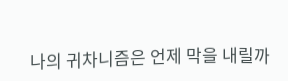나의 귀차니즘은 언제 막을 내릴까